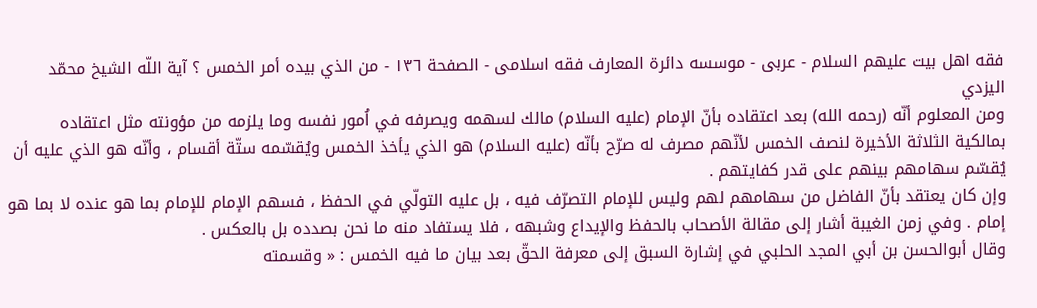فقه اهل بیت علیهم السلام - عربی - موسسه دائرة المعارف فقه اسلامی - الصفحة ١٣٦ - من الذي بيده أمر الخمس ؟ آية اللّه الشيخ محمّد اليزدي
ومن المعلوم أنّه (رحمه الله) بعد اعتقاده بأنّ الإمام (عليه السلام) مالك لسهمه ويصرفه في اُمور نفسه وما يلزمه من مؤونته مثل اعتقاده بمالكية الثلاثة الأخيرة لنصف الخمس لأنّهم مصرف له صرّح بأنّه (عليه السلام) هو الذي يأخذ الخمس ويُقسّمه ستّة أقسام ، وأنّه هو الذي عليه أن يُقسّم سهامهم بينهم على قدر كفايتهم .
وإن كان يعتقد بأنّ الفاضل من سهامهم لهم وليس للإمام التصرّف فيه ، بل عليه التولّي في الحفظ ، فسهم الإمام للإمام بما هو عنده لا بما هو إمام . وفي زمن الغيبة أشار إلى مقالة الأصحاب بالحفظ والإيداع وشبهه ، فلا يستفاد منه ما نحن بصدده بل بالعكس .
وقال أبوالحسن بن أبي المجد الحلبي في إشارة السبق إلى معرفة الحقّ بعد بيان ما فيه الخمس : « وقسمته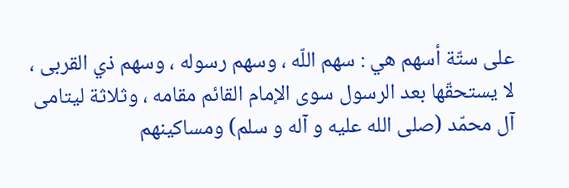على ستّة أسهم هي : سهم اللّه ، وسهم رسوله ، وسهم ذي القربى ، لا يستحقّها بعد الرسول سوى الإمام القائم مقامه ، وثلاثة ليتامى آل محمّد (صلى الله عليه و آله و سلم) ومساكينهم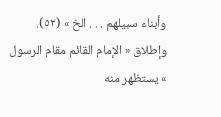وأبناء سبيلهم . . . الخ » (٥٢).
وإطلاق « الإمام القائم مقام الرسول » يستظهر منه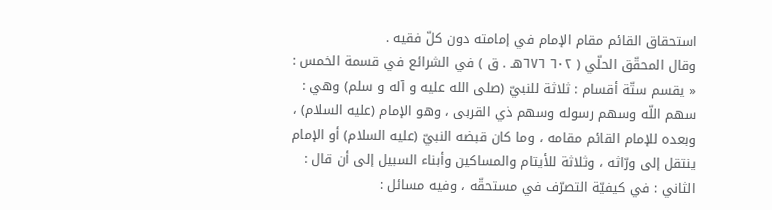استحقاق القائم مقام الإمام في إمامته دون كلّ فقيه .
وقال المحقّق الحلّي ( ٦٠٢ ٦٧٦هـ . ق ) في الشرائع في قسمة الخمس : « يقسم ستّة أقسام : ثلاثة للنبيّ (صلى الله عليه و آله و سلم) وهي : سهم اللّه وسهم رسوله وسهم ذي القربى ، وهو الإمام (عليه السلام) ، وبعده للإمام القائم مقامه ، وما كان قبضه النبيّ (عليه السلام) أو الإمام ينتقل إلى ورّاثه ، وثلاثة للأيتام والمساكين وأبناء السبيل إلى أن قال :
الثاني : في كيفيّة التصرّف في مستحقّه ، وفيه مسائل :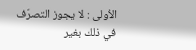الاُولى : لا يجوز التصرّف في ذلك بغير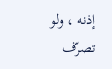إذنه ، ولو تصرّف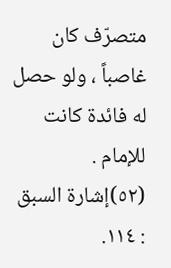متصرّف كان غاصباً ، ولو حصل له فائدة كانت للإمام .
(٥٢)إشارة السبق : ١١٤.